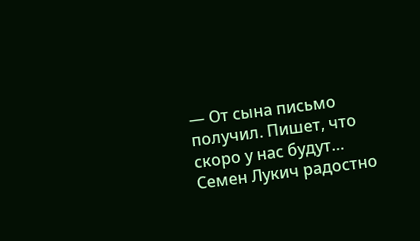— От сына письмо получил. Пишет, что скоро у нас будут…
Семен Лукич радостно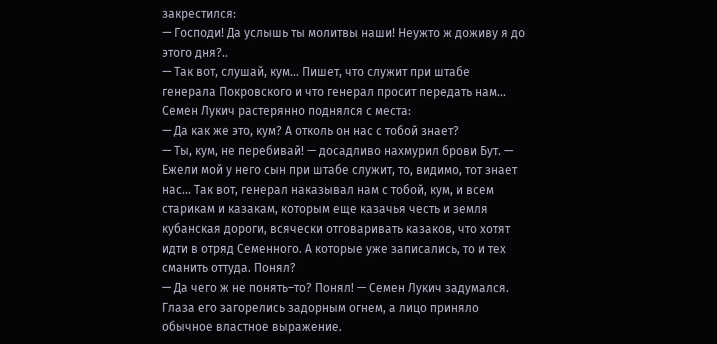закрестился:
— Господи! Да услышь ты молитвы наши! Неужто ж доживу я до этого дня?..
— Так вот, слушай, кум… Пишет, что служит при штабе генерала Покровского и что генерал просит передать нам…
Семен Лукич растерянно поднялся с места:
— Да как же это, кум? А отколь он нас с тобой знает?
— Ты, кум, не перебивай! — досадливо нахмурил брови Бут. — Ежели мой у него сын при штабе служит, то, видимо, тот знает нас… Так вот, генерал наказывал нам с тобой, кум, и всем старикам и казакам, которым еще казачья честь и земля кубанская дороги, всячески отговаривать казаков, что хотят идти в отряд Семенного. А которые уже записались, то и тех сманить оттуда. Понял?
— Да чего ж не понять–то? Понял! — Семен Лукич задумался. Глаза его загорелись задорным огнем, а лицо приняло обычное властное выражение.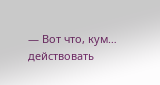— Вот что, кум… действовать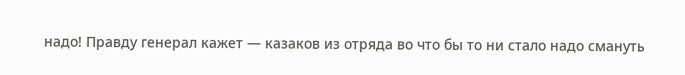надо! Правду генерал кажет — казаков из отряда во что бы то ни стало надо смануть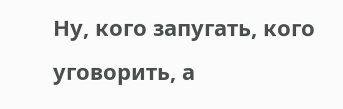Ну, кого запугать, кого уговорить, а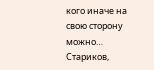кого иначе на свою сторону можно… Стариков,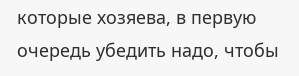которые хозяева, в первую очередь убедить надо, чтобы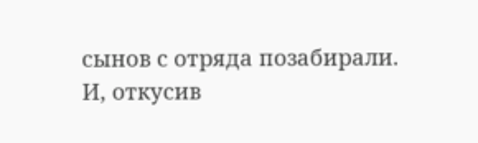сынов с отряда позабирали.
И, откусив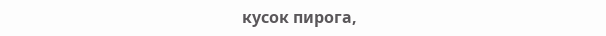кусок пирога,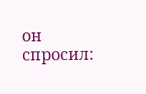он спросил: